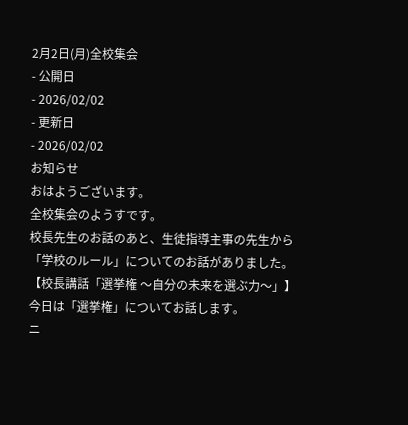2月2日(月)全校集会
- 公開日
- 2026/02/02
- 更新日
- 2026/02/02
お知らせ
おはようございます。
全校集会のようすです。
校長先生のお話のあと、生徒指導主事の先生から「学校のルール」についてのお話がありました。
【校長講話「選挙権 〜自分の未来を選ぶ力〜」】
今日は「選挙権」についてお話します。
ニ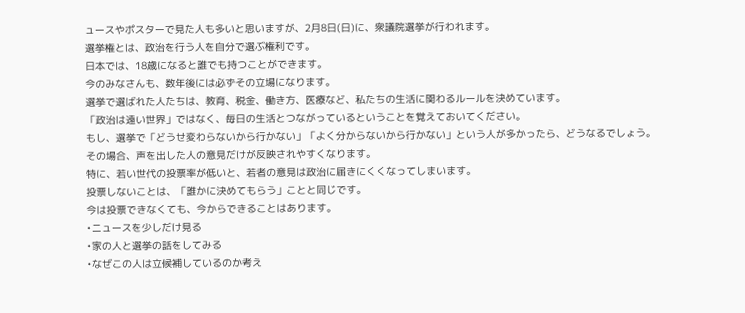ュースやポスターで見た人も多いと思いますが、2月8日(日)に、衆議院選挙が行われます。
選挙権とは、政治を行う人を自分で選ぶ権利です。
日本では、18歳になると誰でも持つことができます。
今のみなさんも、数年後には必ずその立場になります。
選挙で選ばれた人たちは、教育、税金、働き方、医療など、私たちの生活に関わるルールを決めています。
「政治は遠い世界」ではなく、毎日の生活とつながっているということを覚えておいてください。
もし、選挙で「どうせ変わらないから行かない」「よく分からないから行かない」という人が多かったら、どうなるでしょう。
その場合、声を出した人の意見だけが反映されやすくなります。
特に、若い世代の投票率が低いと、若者の意見は政治に届きにくくなってしまいます。
投票しないことは、「誰かに決めてもらう」ことと同じです。
今は投票できなくても、今からできることはあります。
•ニュースを少しだけ見る
•家の人と選挙の話をしてみる
•なぜこの人は立候補しているのか考え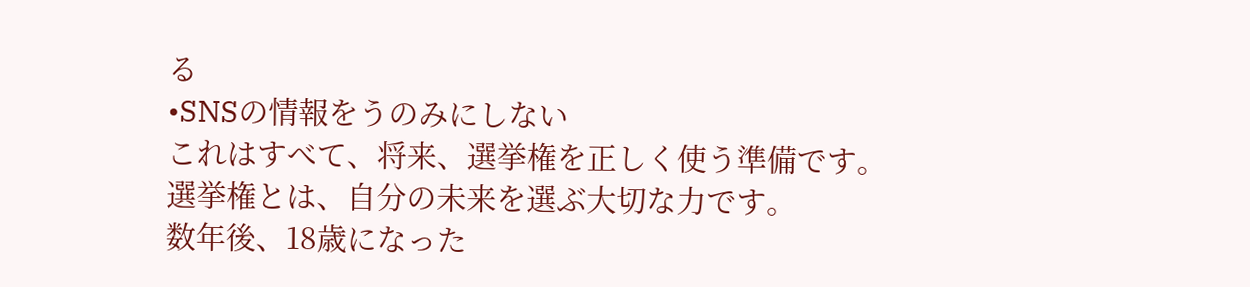る
•SNSの情報をうのみにしない
これはすべて、将来、選挙権を正しく使う準備です。
選挙権とは、自分の未来を選ぶ大切な力です。
数年後、18歳になった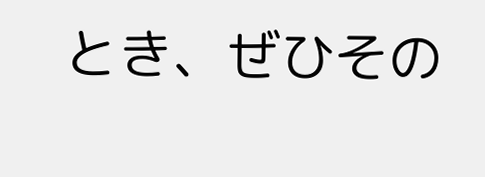とき、ぜひその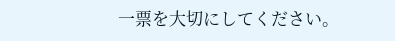一票を大切にしてください。